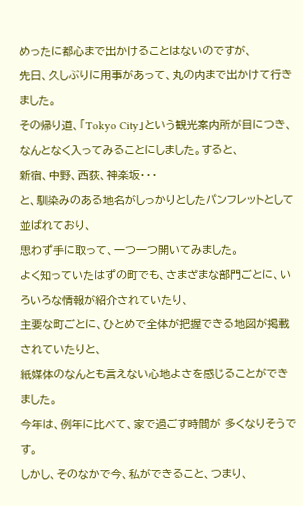めったに都心まで出かけることはないのですが、
先日、久しぶりに用事があって、丸の内まで出かけて行きました。
その帰り道、「Tokyo City」という観光案内所が目につき、
なんとなく入ってみることにしました。すると、
新宿、中野、西荻、神楽坂・・・
と、馴染みのある地名がしっかりとしたパンフレットとして並ばれており、
思わず手に取って、一つ一つ開いてみました。
よく知っていたはずの町でも、さまざまな部門ごとに、いろいろな情報が紹介されていたり、
主要な町ごとに、ひとめで全体が把握できる地図が掲載されていたりと、
紙媒体のなんとも言えない心地よさを感じることができました。
今年は、例年に比べて、家で過ごす時間が 多くなりそうです。
しかし、そのなかで今、私ができること、つまり、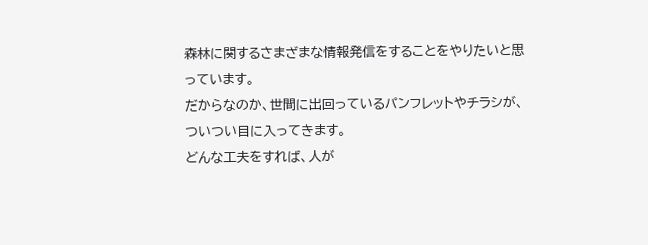森林に関するさまざまな情報発信をすることをやりたいと思っています。
だからなのか、世間に出回っているパンフレットやチラシが、ついつい目に入ってきます。
どんな工夫をすれば、人が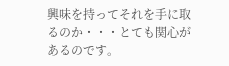興味を持ってそれを手に取るのか・・・とても関心があるのです。